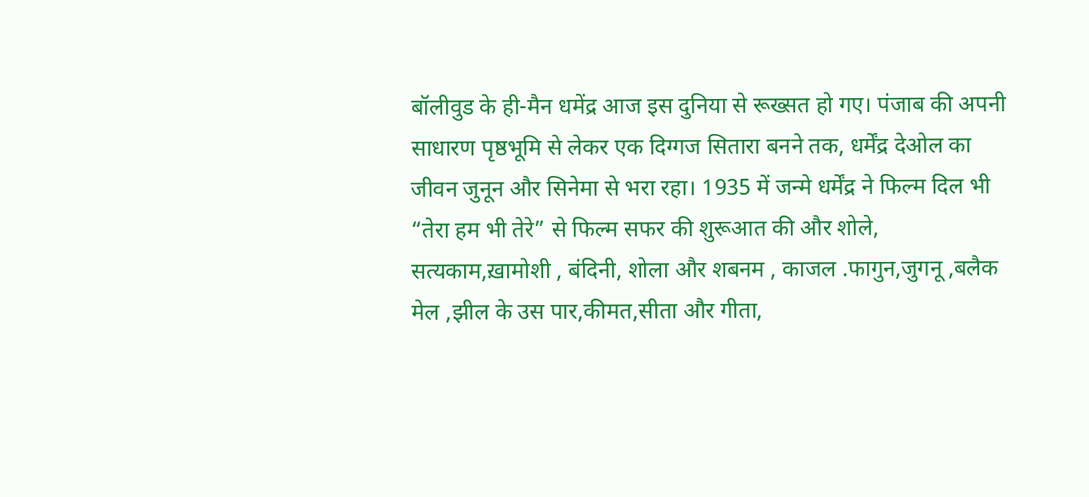बॉलीवुड के ही-मैन धमेंद्र आज इस दुनिया से रूख्सत हो गए। पंजाब की अपनी साधारण पृष्ठभूमि से लेकर एक दिग्गज सितारा बनने तक, धर्मेंद्र देओल का जीवन जुनून और सिनेमा से भरा रहा। 1935 में जन्मे धर्मेंद्र ने फिल्म दिल भी “तेरा हम भी तेरे” से फिल्म सफर की शुरूआत की और शोले, सत्यकाम,ख़ामोशी , बंदिनी, शोला और शबनम , काजल .फागुन,जुगनू ,बलैक मेल ,झील के उस पार,कीमत,सीता और गीता,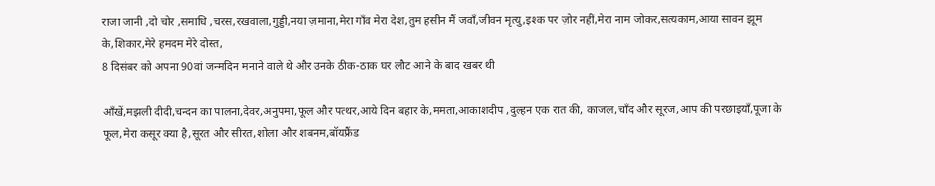राजा जानी ,दो चोर ,समाधि ,चरस,रखवाला,गुड्डी,नया ज़माना,मेरा गाँव मेरा देश,तुम हसीन मैं जवाँ,जीवन मृत्यु,इश्क पर ज़ोर नहीं,मेरा नाम जोकर,सत्यकाम,आया सावन झूम के,शिकार,मेरे हमदम मेरे दोस्त,
8 दिसंबर को अपना 90वां जन्मदिन मनाने वाले थे और उनके ठीक-ठाक घर लौट आने के बाद खबर थी

आँखें,मझली दीदी,चन्दन का पालना,देवर,अनुपमा,फूल और पत्थर,आये दिन बहार के,ममता,आकाशदीप ,दुल्हन एक रात की, काजल,चाँद और सूरज,आप की परछाइयाँ,पूजा के फूल,मेरा कसूर क्या है,सूरत और सीरत,शोला और शबनम,बॉयफ्रैंड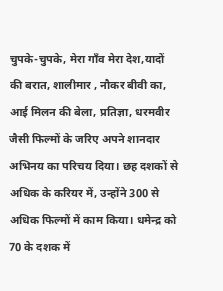चुपके-चुपके, मेरा गाँव मेरा देश,यादों की बरात, शालीमार , नौकर बीवी का, आई मिलन की बेला, प्रतिज्ञा, धरमवीर जैसी फिल्मों के जरिए अपने शानदार अभिनय का परिचय दिया। छह दशकों से अधिक के करियर में, उन्होंने 300 से अधिक फिल्मों में काम किया। धमेन्द्र को 70 के दशक में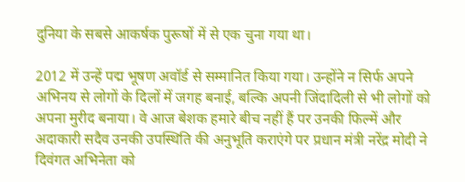दुनिया के सबसे आकर्षक पुरूषों में से एक चुना गया था।

2012 में उन्हें पद्म भूषण अवॉर्ड से सम्मानित किया गया। उन्होंने न सिर्फ अपने अभिनय से लोगों के दिलों में जगह बनाई, बल्कि अपनी जिंदादिली से भी लोगों को अपना मुरीद बनाया। वे आज बेशक हमारे बीच नहीं हैं पर उनकी फिल्में और अदाकारी सदैव उनकी उपस्थिति की अनुभूति कराएंगे पर प्रधान मंत्री नरेंद्र मोदी ने दिवंगत अभिनेता को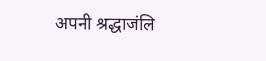अपनी श्रद्धाजंलि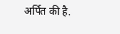अर्पित की है.